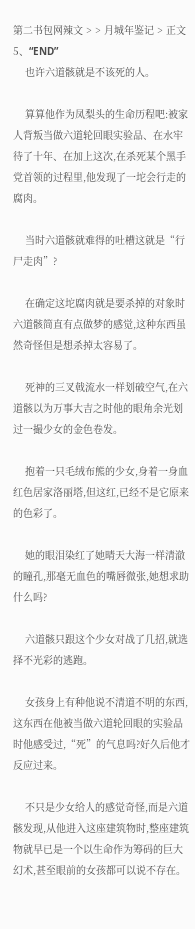第二书包网辣文 > > 月城年鉴记 > 正文 5、“END”
    也许六道骸就是不该死的人。

    算算他作为凤梨头的生命历程吧:被家人背叛当做六道轮回眼实验品、在水牢待了十年、在加上这次,在杀死某个黑手党首领的过程里,他发现了一坨会行走的腐肉。

    当时六道骸就难得的吐槽这就是“行尸走肉”?

    在确定这坨腐肉就是要杀掉的对象时六道骸简直有点做梦的感觉,这种东西虽然奇怪但是想杀掉太容易了。

    死神的三叉戟流水一样划破空气,在六道骸以为万事大吉之时他的眼角余光划过一撮少女的金色卷发。

    抱着一只毛绒布熊的少女,身着一身血红色居家洛丽塔,但这红,已经不是它原来的色彩了。

    她的眼泪染红了她晴天大海一样清澈的瞳孔,那毫无血色的嘴唇微张,她想求助什么吗?

    六道骸只跟这个少女对战了几招,就选择不光彩的逃跑。

    女孩身上有种他说不清道不明的东西,这东西在他被当做六道轮回眼的实验品时他感受过,“死”的气息吗?好久后他才反应过来。

    不只是少女给人的感觉奇怪,而是六道骸发现,从他进入这座建筑物时,整座建筑物就早已是一个以生命作为筹码的巨大幻术,甚至眼前的女孩都可以说不存在。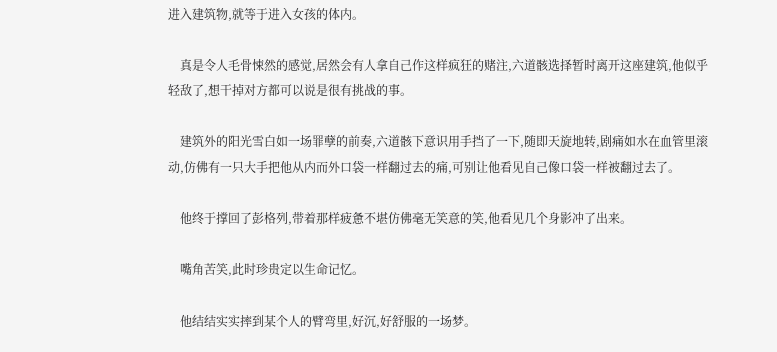进入建筑物,就等于进入女孩的体内。

    真是令人毛骨悚然的感觉,居然会有人拿自己作这样疯狂的赌注,六道骸选择暂时离开这座建筑,他似乎轻敌了,想干掉对方都可以说是很有挑战的事。

    建筑外的阳光雪白如一场罪孽的前奏,六道骸下意识用手挡了一下,随即天旋地转,剧痛如水在血管里滚动,仿佛有一只大手把他从内而外口袋一样翻过去的痛,可别让他看见自己像口袋一样被翻过去了。

    他终于撑回了彭格列,带着那样疲惫不堪仿佛毫无笑意的笑,他看见几个身影冲了出来。

    嘴角苦笑,此时珍贵定以生命记忆。

    他结结实实摔到某个人的臂弯里,好沉,好舒服的一场梦。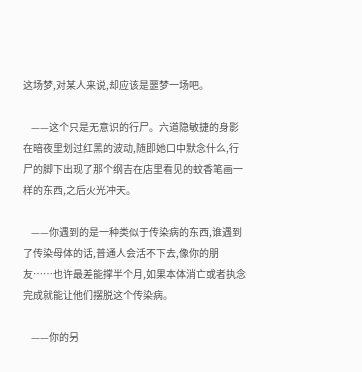这场梦,对某人来说,却应该是噩梦一场吧。

    ——这个只是无意识的行尸。六道隐敏捷的身影在暗夜里划过红黑的波动,随即她口中默念什么,行尸的脚下出现了那个纲吉在店里看见的蚊香笔画一样的东西,之后火光冲天。

    ——你遇到的是一种类似于传染病的东西,谁遇到了传染母体的话,普通人会活不下去,像你的朋友……也许最差能撑半个月,如果本体消亡或者执念完成就能让他们摆脱这个传染病。

    ——你的另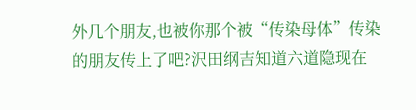外几个朋友,也被你那个被“传染母体”传染的朋友传上了吧?沢田纲吉知道六道隐现在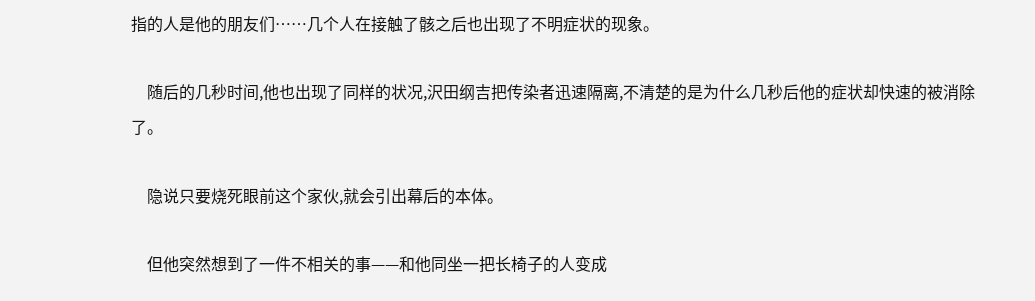指的人是他的朋友们……几个人在接触了骸之后也出现了不明症状的现象。

    随后的几秒时间,他也出现了同样的状况,沢田纲吉把传染者迅速隔离,不清楚的是为什么几秒后他的症状却快速的被消除了。

    隐说只要烧死眼前这个家伙,就会引出幕后的本体。

    但他突然想到了一件不相关的事——和他同坐一把长椅子的人变成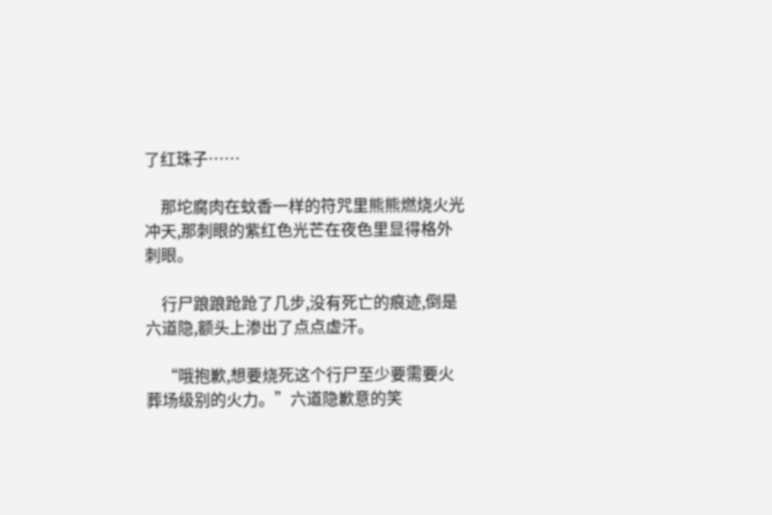了红珠子……

    那坨腐肉在蚊香一样的符咒里熊熊燃烧火光冲天,那刺眼的紫红色光芒在夜色里显得格外刺眼。

    行尸踉踉跄跄了几步,没有死亡的痕迹,倒是六道隐,额头上渗出了点点虚汗。

    “哦抱歉,想要烧死这个行尸至少要需要火葬场级别的火力。”六道隐歉意的笑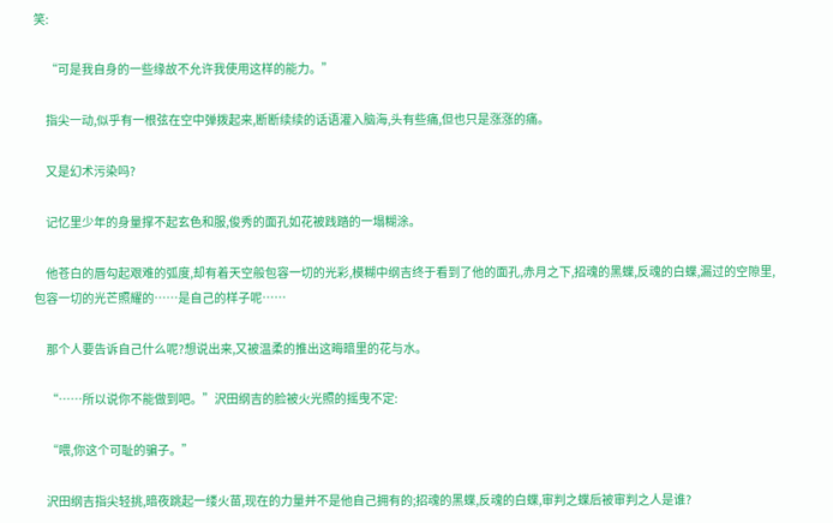笑:

    “可是我自身的一些缘故不允许我使用这样的能力。”

    指尖一动,似乎有一根弦在空中弹拨起来,断断续续的话语灌入脑海,头有些痛,但也只是涨涨的痛。

    又是幻术污染吗?

    记忆里少年的身量撑不起玄色和服,俊秀的面孔如花被践踏的一塌糊涂。

    他苍白的唇勾起艰难的弧度,却有着天空般包容一切的光彩,模糊中纲吉终于看到了他的面孔,赤月之下,招魂的黑蝶,反魂的白蝶,漏过的空隙里,包容一切的光芒照耀的……是自己的样子呢……

    那个人要告诉自己什么呢?想说出来,又被温柔的推出这晦暗里的花与水。

    “……所以说你不能做到吧。”沢田纲吉的脸被火光照的摇曳不定:

    “喂,你这个可耻的骗子。”

    沢田纲吉指尖轻挑,暗夜跳起一缕火苗,现在的力量并不是他自己拥有的;招魂的黑蝶,反魂的白蝶,审判之蝶后被审判之人是谁?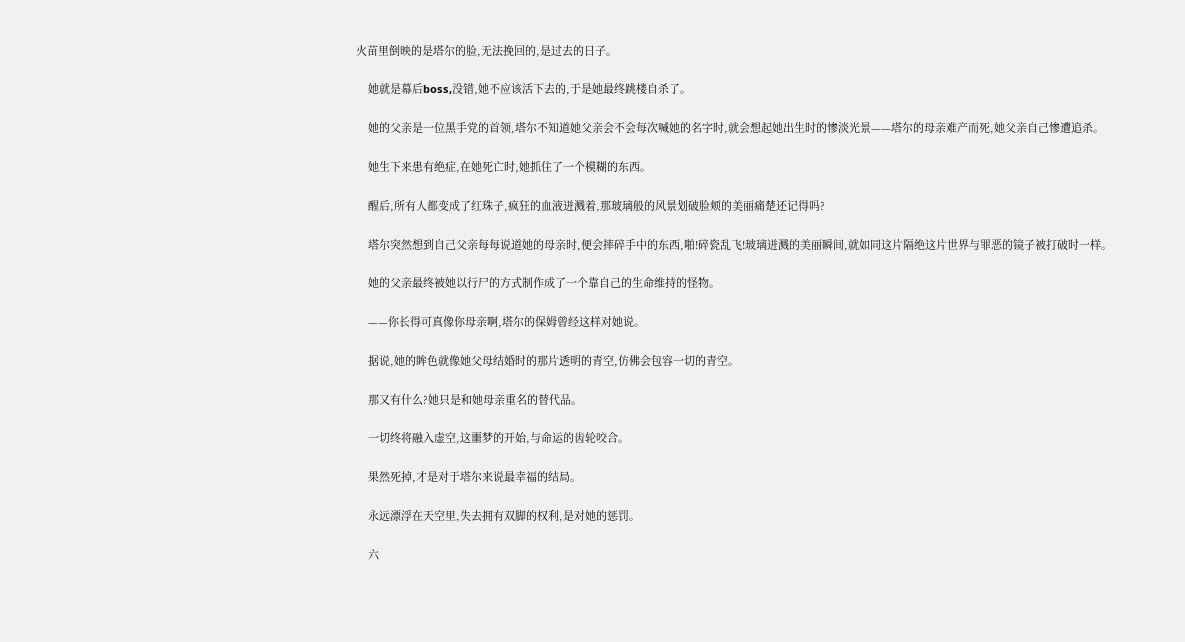火苗里倒映的是塔尔的脸,无法挽回的,是过去的日子。

    她就是幕后boss,没错,她不应该活下去的,于是她最终跳楼自杀了。

    她的父亲是一位黑手党的首领,塔尔不知道她父亲会不会每次喊她的名字时,就会想起她出生时的惨淡光景——塔尔的母亲难产而死,她父亲自己惨遭追杀。

    她生下来患有绝症,在她死亡时,她抓住了一个模糊的东西。

    醒后,所有人都变成了红珠子,疯狂的血液迸溅着,那玻璃般的风景划破脸颊的美丽痛楚还记得吗?

    塔尔突然想到自己父亲每每说道她的母亲时,便会摔碎手中的东西,啪!碎瓷乱飞!玻璃迸溅的美丽瞬间,就如同这片隔绝这片世界与罪恶的镜子被打破时一样。

    她的父亲最终被她以行尸的方式制作成了一个靠自己的生命维持的怪物。

    ——你长得可真像你母亲啊,塔尔的保姆曾经这样对她说。

    据说,她的眸色就像她父母结婚时的那片透明的青空,仿佛会包容一切的青空。

    那又有什么?她只是和她母亲重名的替代品。

    一切终将融入虚空,这噩梦的开始,与命运的齿轮咬合。

    果然死掉,才是对于塔尔来说最幸福的结局。

    永远漂浮在天空里,失去拥有双脚的权利,是对她的惩罚。

    六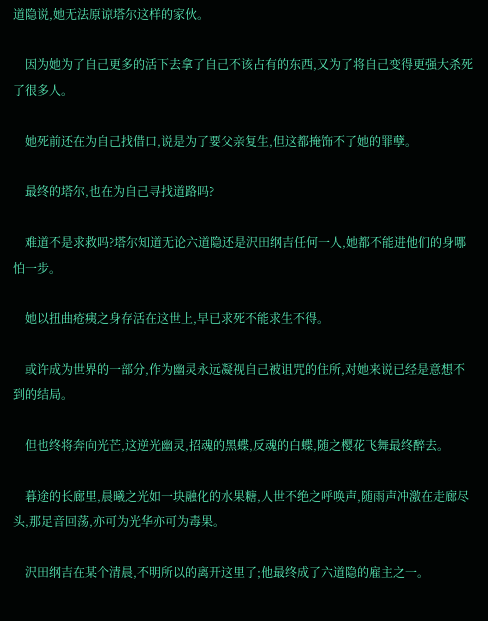道隐说,她无法原谅塔尔这样的家伙。

    因为她为了自己更多的活下去拿了自己不该占有的东西,又为了将自己变得更强大杀死了很多人。

    她死前还在为自己找借口,说是为了要父亲复生,但这都掩饰不了她的罪孽。

    最终的塔尔,也在为自己寻找道路吗?

    难道不是求救吗?塔尔知道无论六道隐还是沢田纲吉任何一人,她都不能进他们的身哪怕一步。

    她以扭曲疮痍之身存活在这世上,早已求死不能求生不得。

    或许成为世界的一部分,作为幽灵永远凝视自己被诅咒的住所,对她来说已经是意想不到的结局。

    但也终将奔向光芒,这逆光幽灵,招魂的黑蝶,反魂的白蝶,随之樱花飞舞最终醉去。

    暮途的长廊里,晨曦之光如一块融化的水果糖,人世不绝之呼唤声,随雨声冲激在走廊尽头,那足音回荡,亦可为光华亦可为毒果。

    沢田纲吉在某个清晨,不明所以的离开这里了;他最终成了六道隐的雇主之一。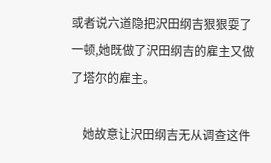或者说六道隐把沢田纲吉狠狠耍了一顿,她既做了沢田纲吉的雇主又做了塔尔的雇主。

    她故意让沢田纲吉无从调查这件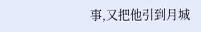事,又把他引到月城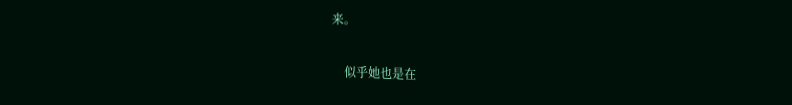来。

    似乎她也是在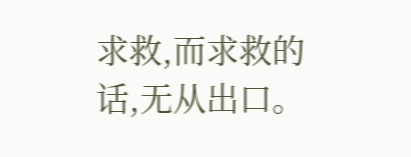求救,而求救的话,无从出口。